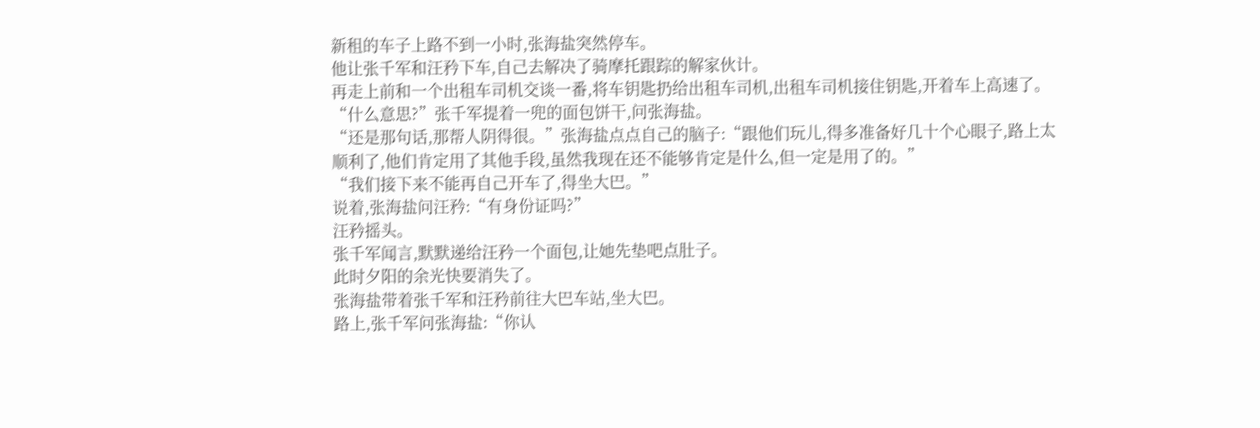新租的车子上路不到一小时,张海盐突然停车。
他让张千军和汪矜下车,自己去解决了骑摩托跟踪的解家伙计。
再走上前和一个出租车司机交谈一番,将车钥匙扔给出租车司机,出租车司机接住钥匙,开着车上高速了。
“什么意思?”张千军提着一兜的面包饼干,问张海盐。
“还是那句话,那帮人阴得很。”张海盐点点自己的脑子:“跟他们玩儿,得多准备好几十个心眼子,路上太顺利了,他们肯定用了其他手段,虽然我现在还不能够肯定是什么,但一定是用了的。”
“我们接下来不能再自己开车了,得坐大巴。”
说着,张海盐问汪矜:“有身份证吗?”
汪矜摇头。
张千军闻言,默默递给汪矜一个面包,让她先垫吧点肚子。
此时夕阳的余光快要消失了。
张海盐带着张千军和汪矜前往大巴车站,坐大巴。
路上,张千军问张海盐:“你认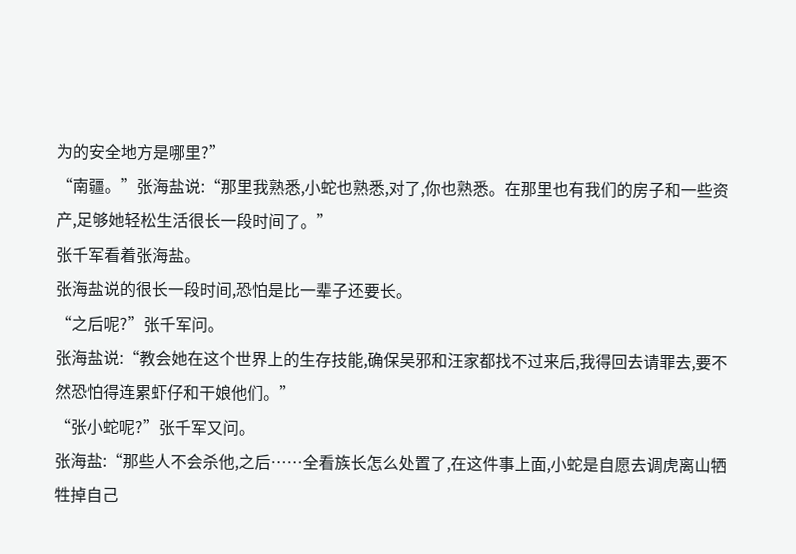为的安全地方是哪里?”
“南疆。”张海盐说:“那里我熟悉,小蛇也熟悉,对了,你也熟悉。在那里也有我们的房子和一些资产,足够她轻松生活很长一段时间了。”
张千军看着张海盐。
张海盐说的很长一段时间,恐怕是比一辈子还要长。
“之后呢?”张千军问。
张海盐说:“教会她在这个世界上的生存技能,确保吴邪和汪家都找不过来后,我得回去请罪去,要不然恐怕得连累虾仔和干娘他们。”
“张小蛇呢?”张千军又问。
张海盐:“那些人不会杀他,之后……全看族长怎么处置了,在这件事上面,小蛇是自愿去调虎离山牺牲掉自己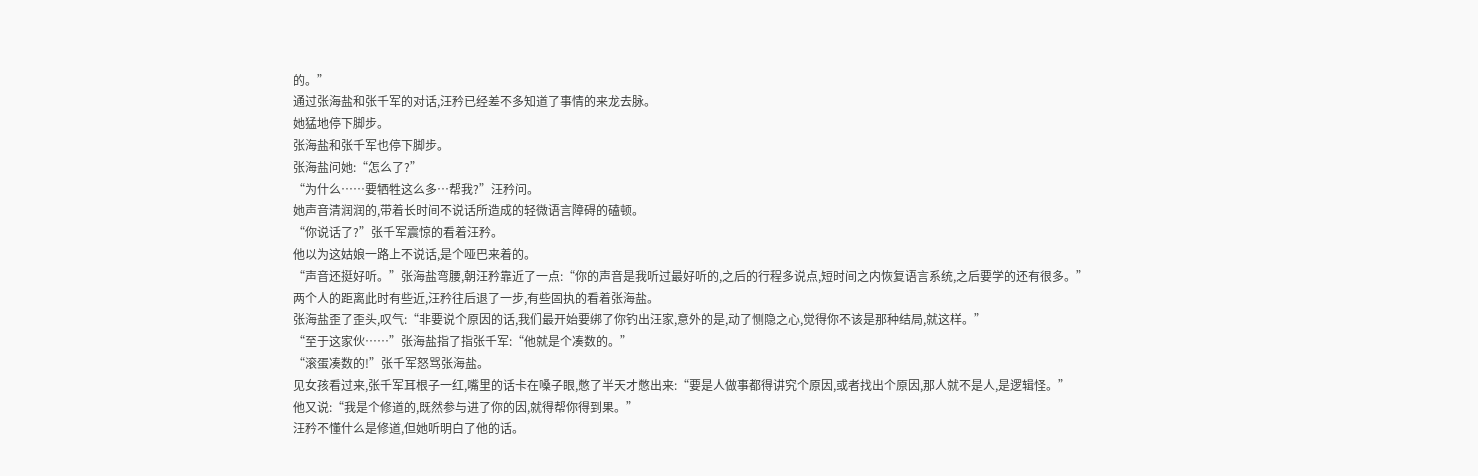的。”
通过张海盐和张千军的对话,汪矜已经差不多知道了事情的来龙去脉。
她猛地停下脚步。
张海盐和张千军也停下脚步。
张海盐问她:“怎么了?”
“为什么……要牺牲这么多…帮我?”汪矜问。
她声音清润润的,带着长时间不说话所造成的轻微语言障碍的磕顿。
“你说话了?”张千军震惊的看着汪矜。
他以为这姑娘一路上不说话,是个哑巴来着的。
“声音还挺好听。”张海盐弯腰,朝汪矜靠近了一点:“你的声音是我听过最好听的,之后的行程多说点,短时间之内恢复语言系统,之后要学的还有很多。”
两个人的距离此时有些近,汪矜往后退了一步,有些固执的看着张海盐。
张海盐歪了歪头,叹气:“非要说个原因的话,我们最开始要绑了你钓出汪家,意外的是,动了恻隐之心,觉得你不该是那种结局,就这样。”
“至于这家伙……”张海盐指了指张千军:“他就是个凑数的。”
“滚蛋凑数的!”张千军怒骂张海盐。
见女孩看过来,张千军耳根子一红,嘴里的话卡在嗓子眼,憋了半天才憋出来:“要是人做事都得讲究个原因,或者找出个原因,那人就不是人,是逻辑怪。”
他又说:“我是个修道的,既然参与进了你的因,就得帮你得到果。”
汪矜不懂什么是修道,但她听明白了他的话。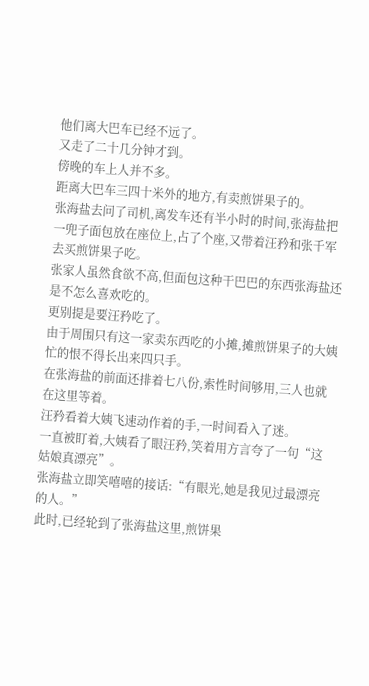他们离大巴车已经不远了。
又走了二十几分钟才到。
傍晚的车上人并不多。
距离大巴车三四十米外的地方,有卖煎饼果子的。
张海盐去问了司机,离发车还有半小时的时间,张海盐把一兜子面包放在座位上,占了个座,又带着汪矜和张千军去买煎饼果子吃。
张家人虽然食欲不高,但面包这种干巴巴的东西张海盐还是不怎么喜欢吃的。
更别提是要汪矜吃了。
由于周围只有这一家卖东西吃的小摊,摊煎饼果子的大姨忙的恨不得长出来四只手。
在张海盐的前面还排着七八份,索性时间够用,三人也就在这里等着。
汪矜看着大姨飞速动作着的手,一时间看入了迷。
一直被盯着,大姨看了眼汪矜,笑着用方言夸了一句“这姑娘真漂亮”。
张海盐立即笑嘻嘻的接话:“有眼光,她是我见过最漂亮的人。”
此时,已经轮到了张海盐这里,煎饼果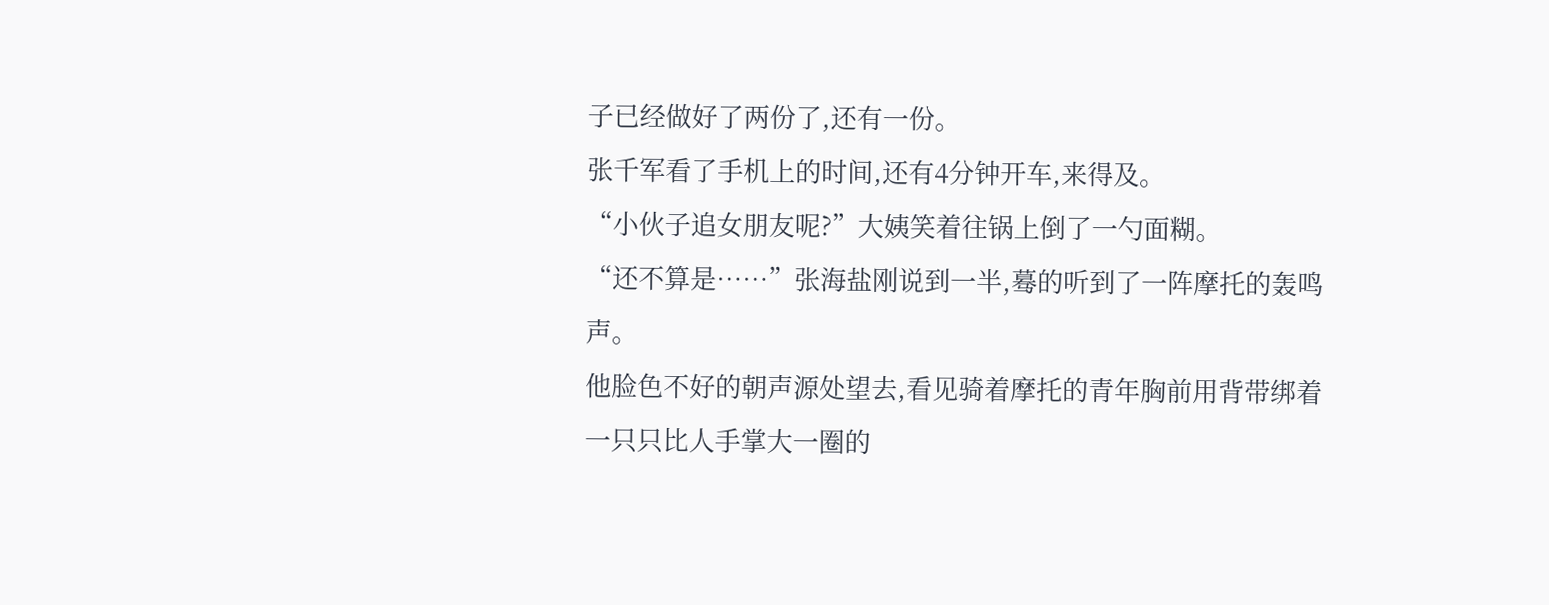子已经做好了两份了,还有一份。
张千军看了手机上的时间,还有4分钟开车,来得及。
“小伙子追女朋友呢?”大姨笑着往锅上倒了一勺面糊。
“还不算是……”张海盐刚说到一半,蓦的听到了一阵摩托的轰鸣声。
他脸色不好的朝声源处望去,看见骑着摩托的青年胸前用背带绑着一只只比人手掌大一圈的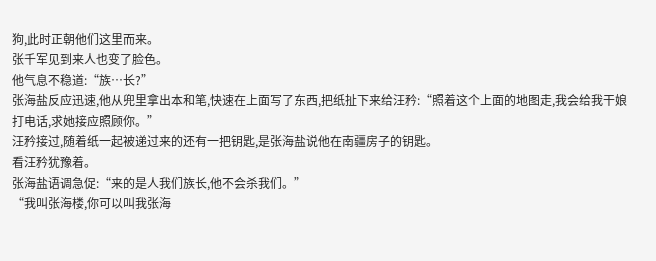狗,此时正朝他们这里而来。
张千军见到来人也变了脸色。
他气息不稳道:“族…长?”
张海盐反应迅速,他从兜里拿出本和笔,快速在上面写了东西,把纸扯下来给汪矜:“照着这个上面的地图走,我会给我干娘打电话,求她接应照顾你。”
汪矜接过,随着纸一起被递过来的还有一把钥匙,是张海盐说他在南疆房子的钥匙。
看汪矜犹豫着。
张海盐语调急促:“来的是人我们族长,他不会杀我们。”
“我叫张海楼,你可以叫我张海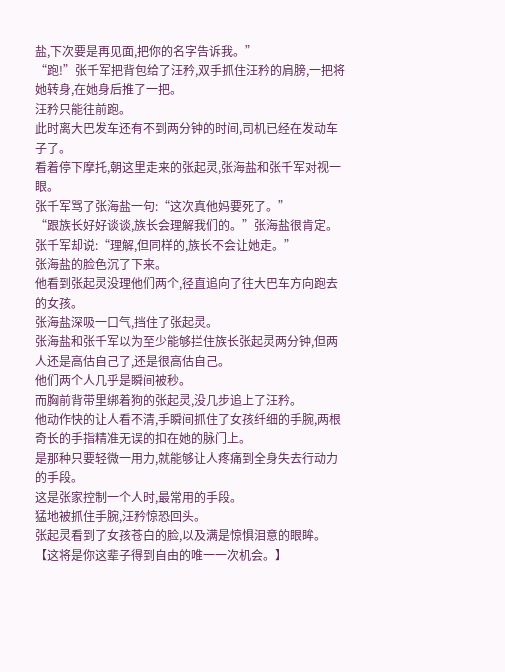盐,下次要是再见面,把你的名字告诉我。”
“跑!”张千军把背包给了汪矜,双手抓住汪矜的肩膀,一把将她转身,在她身后推了一把。
汪矜只能往前跑。
此时离大巴发车还有不到两分钟的时间,司机已经在发动车子了。
看着停下摩托,朝这里走来的张起灵,张海盐和张千军对视一眼。
张千军骂了张海盐一句:“这次真他妈要死了。”
“跟族长好好谈谈,族长会理解我们的。”张海盐很肯定。
张千军却说:“理解,但同样的,族长不会让她走。”
张海盐的脸色沉了下来。
他看到张起灵没理他们两个,径直追向了往大巴车方向跑去的女孩。
张海盐深吸一口气,挡住了张起灵。
张海盐和张千军以为至少能够拦住族长张起灵两分钟,但两人还是高估自己了,还是很高估自己。
他们两个人几乎是瞬间被秒。
而胸前背带里绑着狗的张起灵,没几步追上了汪矜。
他动作快的让人看不清,手瞬间抓住了女孩纤细的手腕,两根奇长的手指精准无误的扣在她的脉门上。
是那种只要轻微一用力,就能够让人疼痛到全身失去行动力的手段。
这是张家控制一个人时,最常用的手段。
猛地被抓住手腕,汪矜惊恐回头。
张起灵看到了女孩苍白的脸,以及满是惊惧泪意的眼眸。
【这将是你这辈子得到自由的唯一一次机会。】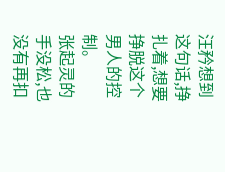汪矜想到这句话,挣扎着,想要挣脱这个男人的控制。
张起灵的手没松,也没有再扣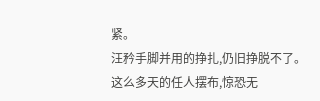紧。
汪矜手脚并用的挣扎,仍旧挣脱不了。
这么多天的任人摆布,惊恐无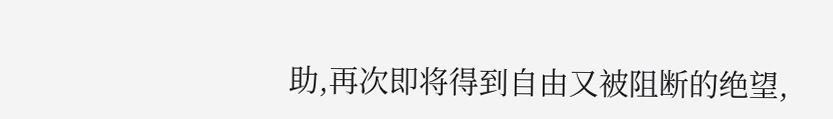助,再次即将得到自由又被阻断的绝望,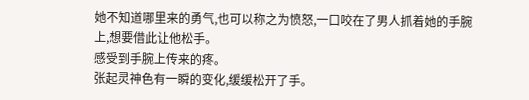她不知道哪里来的勇气,也可以称之为愤怒,一口咬在了男人抓着她的手腕上,想要借此让他松手。
感受到手腕上传来的疼。
张起灵神色有一瞬的变化,缓缓松开了手。